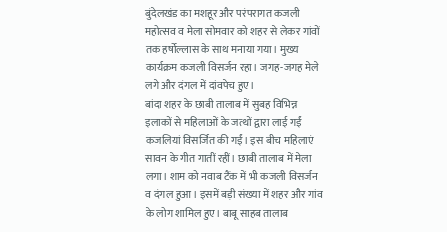बुंदेलखंड का मशहूर और परंपरागत कजली महोत्सव व मेला सोमवार को शहर से लेकर गांवों तक हर्षोल्लास के साथ मनाया गया। मुख्य कार्यक्रम कजली विसर्जन रहा। जगह-जगह मेले लगे और दंगल में दांवपेच हुए।
बांदा शहर के छाबी तालाब में सुबह विभिन्न इलाकों से महिलाओं के जत्थों द्वारा लाई गईं कजलियां विसर्जित की गईं। इस बीच महिलाएं सावन के गीत गातीं रहीं। छाबी तालाब में मेला लगा। शाम को नवाब टैंक में भी कजली विसर्जन व दंगल हुआ। इसमें बड़ी संख्या में शहर और गांव के लोग शामिल हुए। बाबू साहब तालाब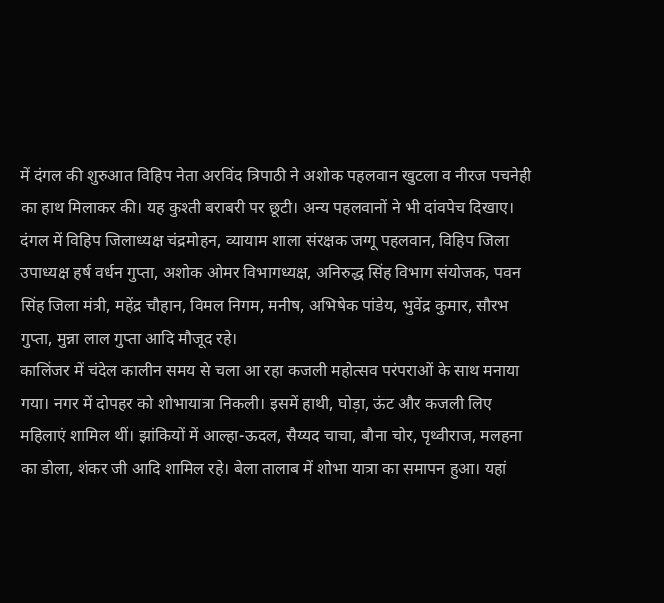में दंगल की शुरुआत विहिप नेता अरविंद त्रिपाठी ने अशोक पहलवान खुटला व नीरज पचनेही का हाथ मिलाकर की। यह कुश्ती बराबरी पर छूटी। अन्य पहलवानों ने भी दांवपेच दिखाए। दंगल में विहिप जिलाध्यक्ष चंद्रमोहन, व्यायाम शाला संरक्षक जग्गू पहलवान, विहिप जिला उपाध्यक्ष हर्ष वर्धन गुप्ता, अशोक ओमर विभागध्यक्ष, अनिरुद्ध सिंह विभाग संयोजक, पवन सिंह जिला मंत्री, महेंद्र चौहान, विमल निगम, मनीष, अभिषेक पांडेय, भुवेंद्र कुमार, सौरभ गुप्ता, मुन्ना लाल गुप्ता आदि मौजूद रहे।
कालिंजर में चंदेल कालीन समय से चला आ रहा कजली महोत्सव परंपराओं के साथ मनाया गया। नगर में दोपहर को शोभायात्रा निकली। इसमें हाथी, घोड़ा, ऊंट और कजली लिए महिलाएं शामिल थीं। झांकियों में आल्हा-ऊदल, सैय्यद चाचा, बौना चोर, पृथ्वीराज, मलहना का डोला, शंकर जी आदि शामिल रहे। बेला तालाब में शोभा यात्रा का समापन हुआ। यहां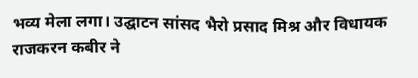भव्य मेला लगा। उद्घाटन सांसद भैरो प्रसाद मिश्र और विधायक राजकरन कबीर ने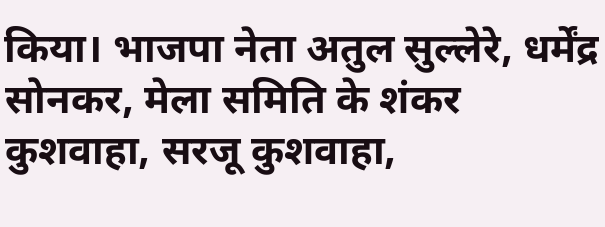किया। भाजपा नेता अतुल सुल्लेरे, धर्मेंद्र सोनकर, मेला समिति के शंकर कुशवाहा, सरजू कुशवाहा,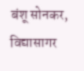बंशू सोनकर, विद्यासागर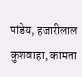पांडेय, हजारीलाल कुशवाहा, कामता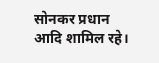सोनकर प्रधान आदि शामिल रहे।